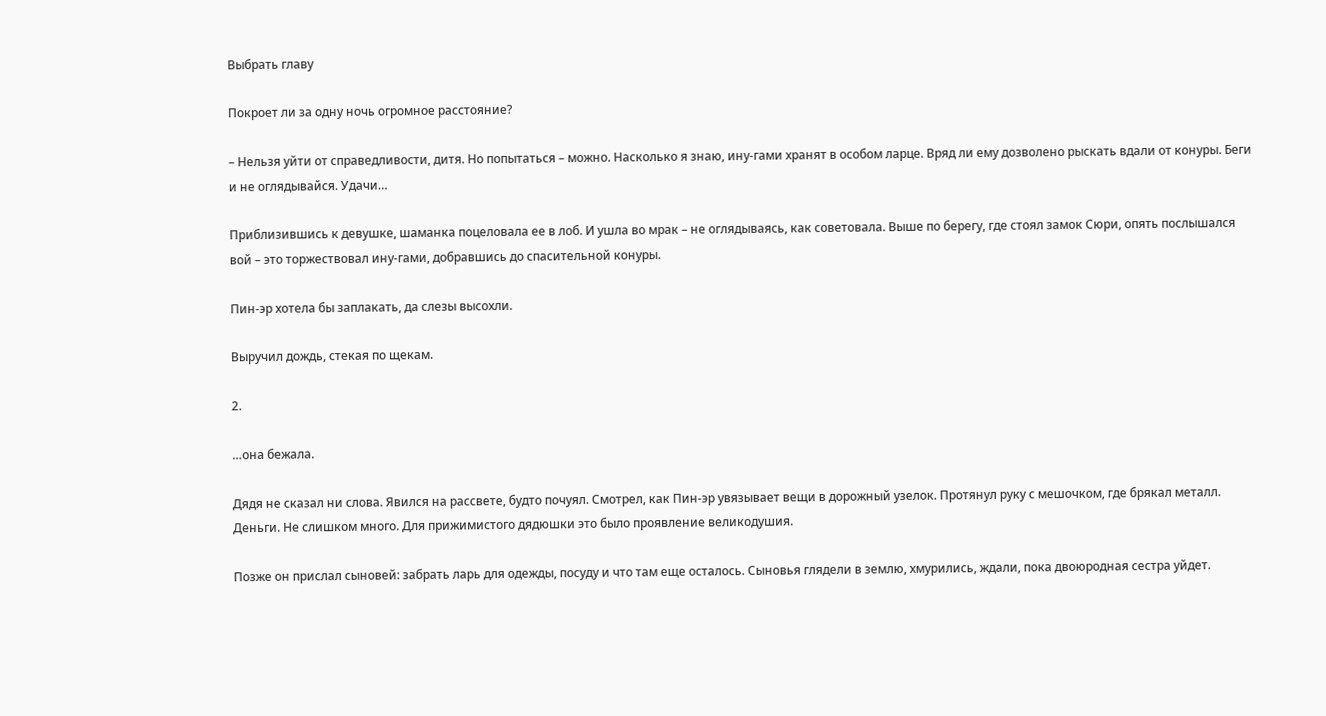Выбрать главу

Покроет ли за одну ночь огромное расстояние?

– Нельзя уйти от справедливости, дитя. Но попытаться – можно. Насколько я знаю, ину-гами хранят в особом ларце. Вряд ли ему дозволено рыскать вдали от конуры. Беги и не оглядывайся. Удачи…

Приблизившись к девушке, шаманка поцеловала ее в лоб. И ушла во мрак – не оглядываясь, как советовала. Выше по берегу, где стоял замок Сюри, опять послышался вой – это торжествовал ину-гами, добравшись до спасительной конуры.

Пин-эр хотела бы заплакать, да слезы высохли.

Выручил дождь, стекая по щекам.

2.

…она бежала.

Дядя не сказал ни слова. Явился на рассвете, будто почуял. Смотрел, как Пин-эр увязывает вещи в дорожный узелок. Протянул руку с мешочком, где брякал металл. Деньги. Не слишком много. Для прижимистого дядюшки это было проявление великодушия.

Позже он прислал сыновей: забрать ларь для одежды, посуду и что там еще осталось. Сыновья глядели в землю, хмурились, ждали, пока двоюродная сестра уйдет.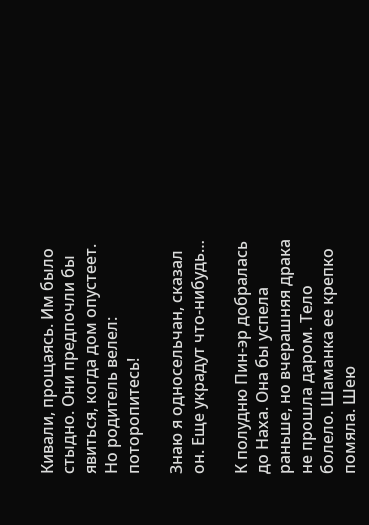Кивали, прощаясь. Им было стыдно. Они предпочли бы явиться, когда дом опустеет. Но родитель велел: поторопитесь!

Знаю я односельчан, сказал он. Еще украдут что-нибудь…

К полудню Пин-эр добралась до Наха. Она бы успела раньше, но вчерашняя драка не прошла даром. Тело болело. Шаманка ее крепко помяла. Шею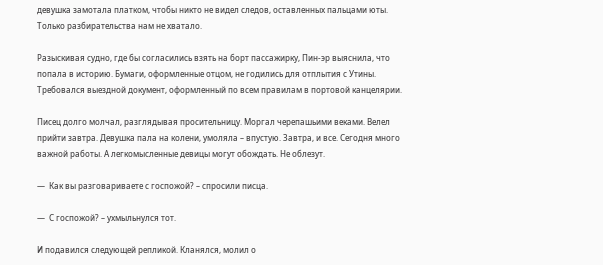девушка замотала платком, чтобы никто не видел следов, оставленных пальцами юты. Только разбирательства нам не хватало.

Разыскивая судно, где бы согласились взять на борт пассажирку, Пин-эр выяснила, что попала в историю. Бумаги, оформленные отцом, не годились для отплытия с Утины. Требовался выездной документ, оформленный по всем правилам в портовой канцелярии.

Писец долго молчал, разглядывая просительницу. Моргал черепашьими веками. Велел прийти завтра. Девушка пала на колени, умоляла – впустую. Завтра, и все. Сегодня много важной работы. А легкомысленные девицы могут обождать. Не облезут.

—  Как вы разговариваете с госпожой? – спросили писца.

—  С госпожой? – ухмыльнулся тот.

И подавился следующей репликой. Кланялся, молил о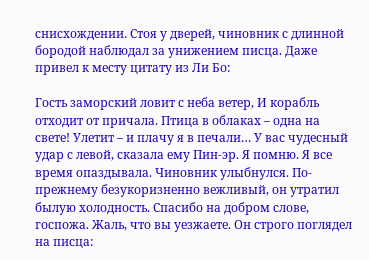снисхождении. Стоя у дверей, чиновник с длинной бородой наблюдал за унижением писца. Даже привел к месту цитату из Ли Бо:

Гость заморский ловит с неба ветер, И корабль отходит от причала. Птица в облаках – одна на свете! Улетит – и плачу я в печали… У вас чудесный удар с левой, сказала ему Пин-эр. Я помню. Я все время опаздывала. Чиновник улыбнулся. По-прежнему безукоризненно вежливый, он утратил былую холодность. Спасибо на добром слове, госпожа. Жаль, что вы уезжаете. Он строго поглядел на писца: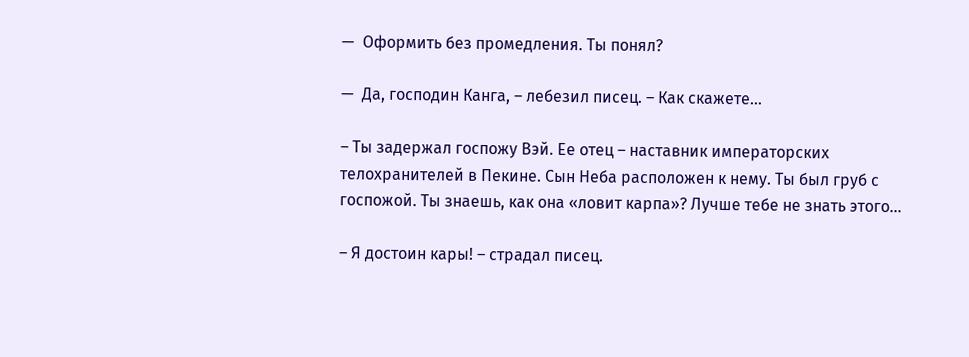—  Оформить без промедления. Ты понял?

—  Да, господин Канга, – лебезил писец. – Как скажете…

– Ты задержал госпожу Вэй. Ее отец – наставник императорских телохранителей в Пекине. Сын Неба расположен к нему. Ты был груб с госпожой. Ты знаешь, как она «ловит карпа»? Лучше тебе не знать этого…

– Я достоин кары! – страдал писец.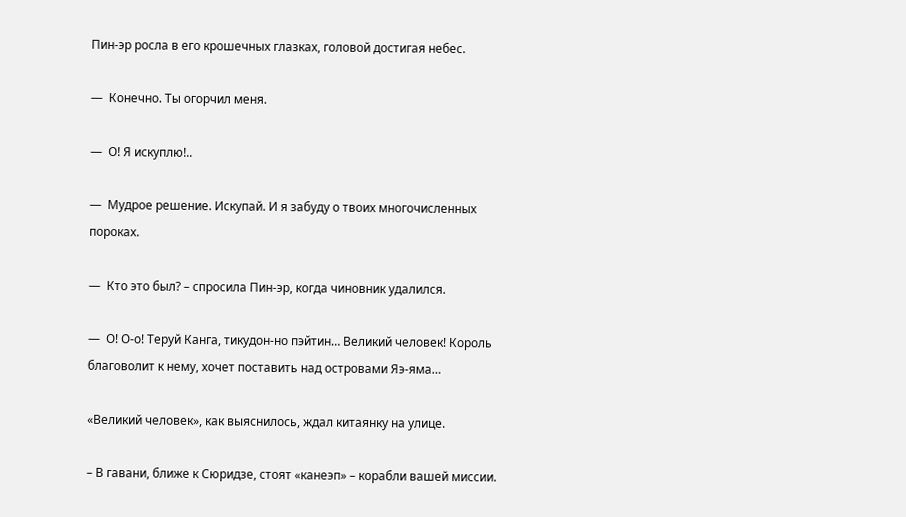Пин-эр росла в его крошечных глазках, головой достигая небес.

—  Конечно. Ты огорчил меня.

—  О! Я искуплю!..

—  Мудрое решение. Искупай. И я забуду о твоих многочисленных пороках.

—  Кто это был? – спросила Пин-эр, когда чиновник удалился.

—  О! О-о! Теруй Канга, тикудон-но пэйтин… Великий человек! Король благоволит к нему, хочет поставить над островами Яэ-яма…

«Великий человек», как выяснилось, ждал китаянку на улице.

– В гавани, ближе к Сюридзе, стоят «канеэп» – корабли вашей миссии.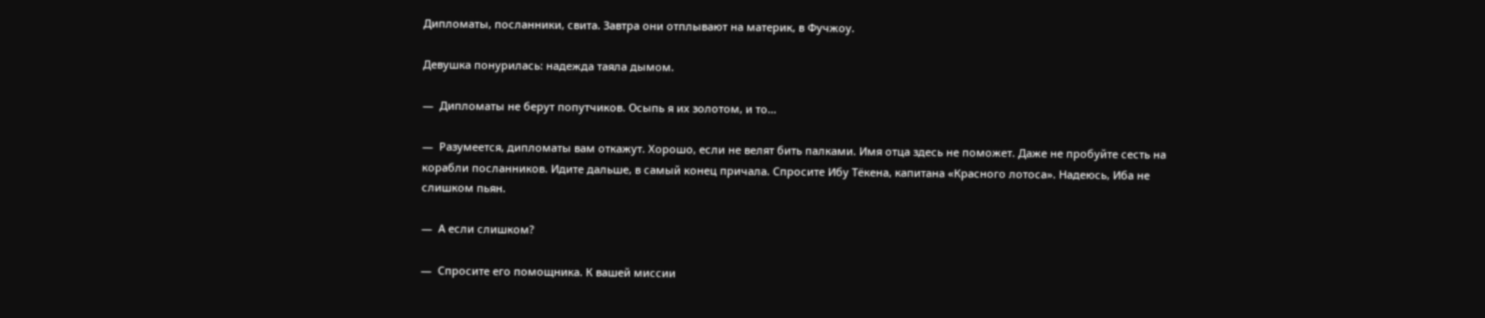Дипломаты, посланники, свита. Завтра они отплывают на материк, в Фучжоу.

Девушка понурилась: надежда таяла дымом.

—  Дипломаты не берут попутчиков. Осыпь я их золотом, и то…

—  Разумеется, дипломаты вам откажут. Хорошо, если не велят бить палками. Имя отца здесь не поможет. Даже не пробуйте сесть на корабли посланников. Идите дальше, в самый конец причала. Спросите Ибу Тёкена, капитана «Красного лотоса». Надеюсь, Иба не слишком пьян.

—  А если слишком?

—  Спросите его помощника. К вашей миссии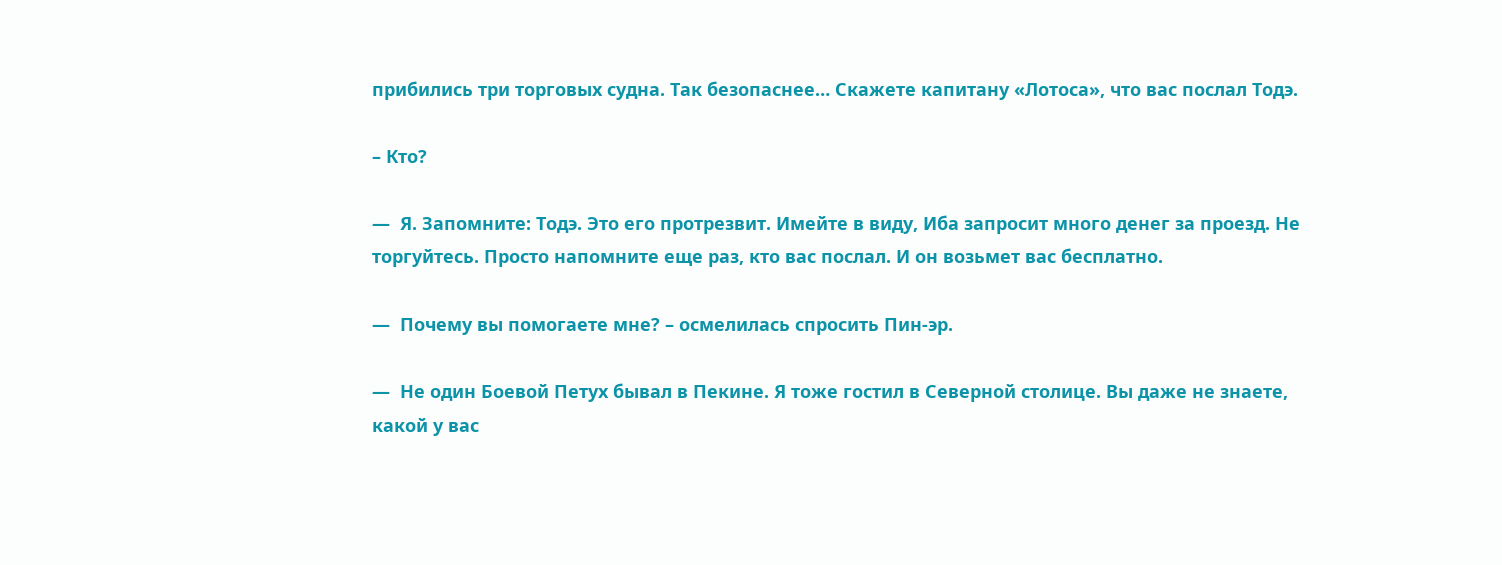прибились три торговых судна. Так безопаснее… Скажете капитану «Лотоса», что вас послал Тодэ.

– Кто?

—  Я. Запомните: Тодэ. Это его протрезвит. Имейте в виду, Иба запросит много денег за проезд. Не торгуйтесь. Просто напомните еще раз, кто вас послал. И он возьмет вас бесплатно.

—  Почему вы помогаете мне? – осмелилась спросить Пин-эр.

—  Не один Боевой Петух бывал в Пекине. Я тоже гостил в Северной столице. Вы даже не знаете, какой у вас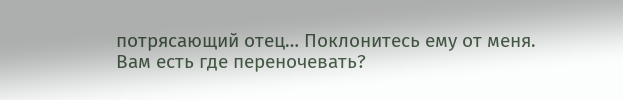потрясающий отец… Поклонитесь ему от меня. Вам есть где переночевать?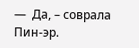—  Да, – соврала Пин-эр.